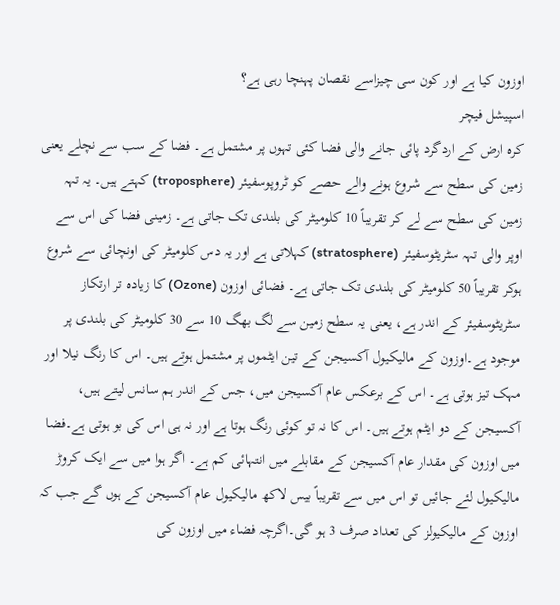اوزون کیا ہے اور کون سی چیزاسے نقصان پہنچا رہی ہے؟
اسپیشل فیچر
کرہ ارض کے اردگرد پائی جانے والی فضا کئی تہوں پر مشتمل ہے۔ فضا کے سب سے نچلے یعنی زمین کی سطح سے شروع ہونے والے حصے کو ٹروپوسفیئر (troposphere) کہتے ہیں۔ یہ تہہ زمین کی سطح سے لے کر تقریباً 10 کلومیٹر کی بلندی تک جاتی ہے۔ زمینی فضا کی اس سے اوپر والی تہہ سٹریٹوسفیئر (stratosphere) کہلاتی ہے اور یہ دس کلومیٹر کی اونچائی سے شروع ہوکر تقریباً 50 کلومیٹر کی بلندی تک جاتی ہے۔ فضائی اوزون (Ozone) کا زیادہ تر ارتکاز سٹریٹوسفیئر کے اندر ہے، یعنی یہ سطح زمین سے لگ بھگ 10 سے 30 کلومیٹر کی بلندی پر موجود ہے۔اوزون کے مالیکیول آکسیجن کے تین ایٹموں پر مشتمل ہوتے ہیں۔ اس کا رنگ نیلا اور مہک تیز ہوتی ہے۔ اس کے برعکس عام آکسیجن میں، جس کے اندر ہم سانس لیتے ہیں، آکسیجن کے دو ایٹم ہوتے ہیں۔ اس کا نہ تو کوئی رنگ ہوتا ہے اور نہ ہی اس کی بو ہوتی ہے۔فضا میں اوزون کی مقدار عام آکسیجن کے مقابلے میں انتہائی کم ہے۔ اگر ہوا میں سے ایک کروڑ مالیکیول لئے جائیں تو اس میں سے تقریباً بیس لاکھ مالیکیول عام آکسیجن کے ہوں گے جب کہ اوزون کے مالیکیولز کی تعداد صرف 3 ہو گی۔اگرچہ فضاء میں اوزون کی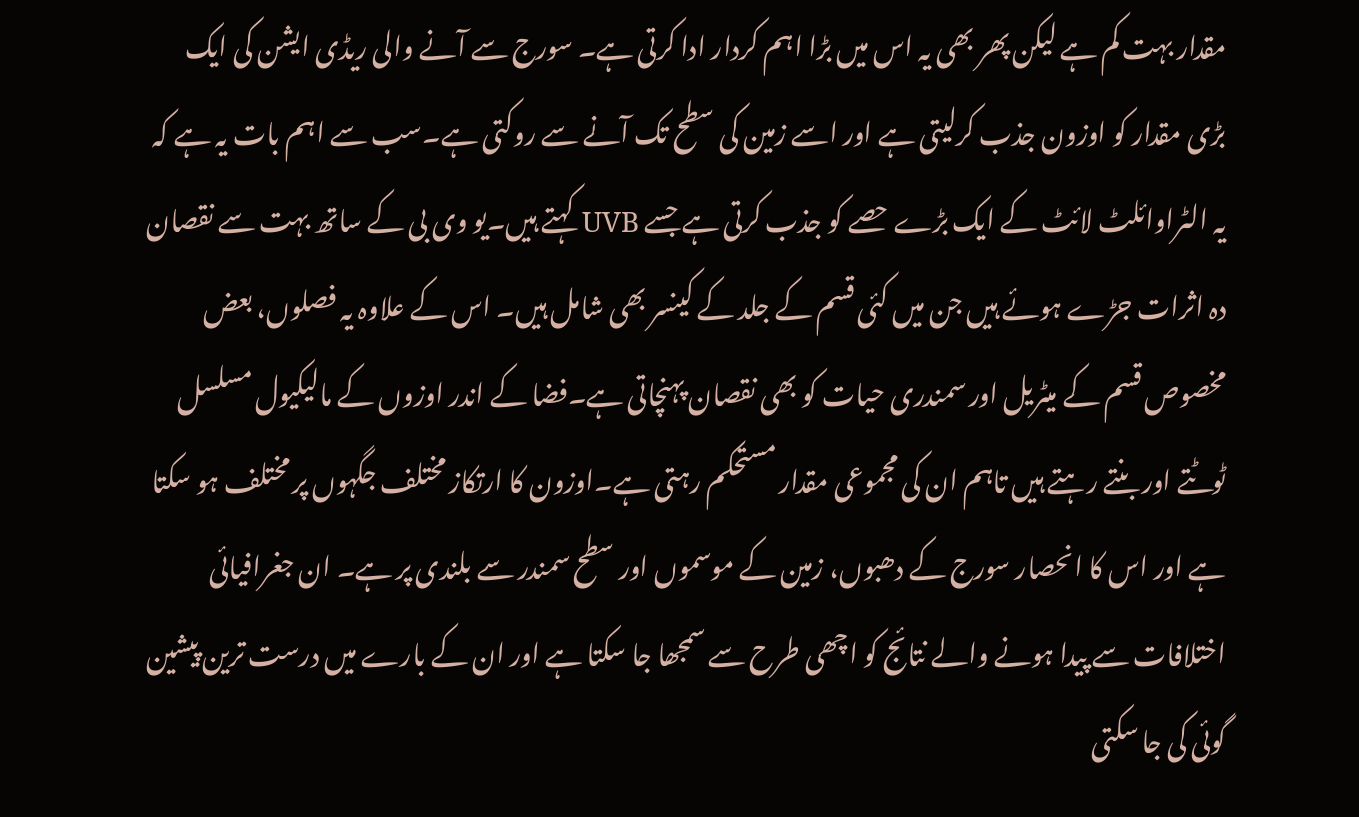مقدار بہت کم ہے لیکن پھر بھی یہ اس میں بڑا اہم کردار ادا کرتی ہے۔ سورج سے آنے والی ریڈی ایشن کی ایک بڑی مقدار کو اوزون جذب کرلیتی ہے اور اسے زمین کی سطح تک آنے سے روکتی ہے۔سب سے اہم بات یہ ہے کہ یہ الٹراوائلٹ لائٹ کے ایک بڑے حصے کو جذب کرتی ہے جسے UVB کہتے ہیں۔یو وی بی کے ساتھ بہت سے نقصان دہ اثرات جڑے ہوئے ہیں جن میں کئی قسم کے جلد کے کینسر بھی شامل ہیں۔ اس کے علاوہ یہ فصلوں، بعض مخصوص قسم کے میٹریل اور سمندری حیات کو بھی نقصان پہنچاتی ہے۔فضا کے اندر اوزوں کے مالیکیول مسلسل ٹوٹتے اور بنتے رہتے ہیں تاہم ان کی مجموعی مقدار مستحکم رہتی ہے۔اوزون کا ارتکاز مختلف جگہوں پر مختلف ہو سکتا ہے اور اس کا انحصار سورج کے دھبوں، زمین کے موسموں اور سطح سمندر سے بلندی پر ہے۔ ان جغرافیائی اختلافات سے پیدا ہونے والے نتائج کو اچھی طرح سے سمجھا جا سکتا ہے اور ان کے بارے میں درست ترین پیشین گوئی کی جا سکتی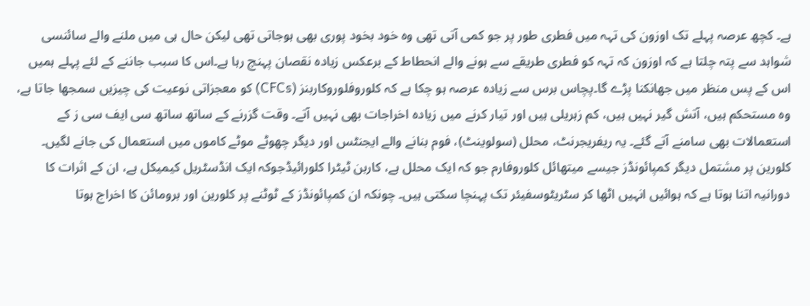ہے۔ کچھ عرصہ پہلے تک اوزون کی تہہ میں فطری طور پر جو کمی آتی تھی وہ خود بخود پوری بھی ہوجاتی تھی لیکن حال ہی میں ملنے والے سائنسی شواہد سے پتہ چلتا ہے کہ اوزون کہ تہہ کو فطری طریقے سے ہونے والے انحطاط کے برعکس زیادہ نقصان پہنچ رہا ہے۔اس کا سبب جاننے کے لئے پہلے ہمیں اس کے پس منظر میں جھانکنا پڑے گا۔پچاس برس سے زیادہ عرصہ ہو چکا ہے کہ کلوروفلوروکاربنز (CFCs) کو معجزاتی نوعیت کی چیزیں سمجھا جاتا ہے، وہ مستحکم ہیں، آتش گیر نہیں ہیں، کم زہریلی ہیں اور تیار کرنے میں زیادہ اخراجات بھی نہیں آتے۔ وقت گزرنے کے ساتھ ساتھ سی ایف سی ز کے استعمالات بھی سامنے آتے گئے۔ یہ ریفریجرنٹ، محلل (سولوینٹ)، فوم بنانے والے ایجنٹس اور دیگر چھوٹے موٹے کاموں میں استعمال کی جانے لگیں۔ کلورین پر مشتمل دیگر کمپائونڈز جیسے میتھائل کلوروفارم جو کہ ایک محلل ہے، کاربن ٹیٹرا کلورائیڈجوکہ ایک انڈسٹریل کیمیکل ہے، ان کے اثرات کا دورانیہ اتنا ہوتا ہے کہ ہوائیں انہیں اٹھا کر سٹریٹوسفیئر تک پہنچا سکتی ہیں۔ چونکہ ان کمپائونڈز کے ٹوٹنے پر کلورین اور برومائن کا اخراج ہوتا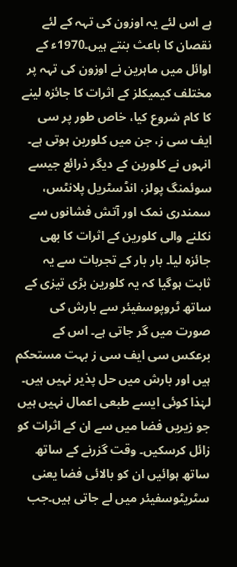ہے اس لئے یہ اوزون کی تہہ کے لئے نقصان کا باعث بنتے ہیں۔1970ء کے اوائل میں ماہرین نے اوزون کی تہہ پر مختلف کیمیکلز کے اثرات کا جائزہ لینے کا کام شروع کیا، خاص طور پر سی ایف سی ز، جن میں کلورین ہوتی ہے۔ انہوں نے کلورین کے دیگر ذرائع جیسے سوئمنگ پولز، انڈسٹریل پلانٹس، سمندری نمک اور آتش فشانوں سے نکلنے والی کلورین کے اثرات کا بھی جائزہ لیا۔ بار بار کے تجربات سے یہ ثابت ہوگیا کہ یہ کلورین بڑی تیزی کے ساتھ ٹروپوسفیئر سے بارش کی صورت میں گر جاتی ہے۔ اس کے برعکس سی ایف سی ز بہت مستحکم ہیں اور بارش میں حل پذیر نہیں ہیں۔ لہٰذا کوئی ایسے طبعی اعمال نہیں ہیں جو زیریں فضا میں سے ان کے اثرات کو زائل کرسکیں۔ وقت گزرنے کے ساتھ ساتھ ہوائیں ان کو بالائی فضا یعنی سٹریٹوسفیئر میں لے جاتی ہیں۔جب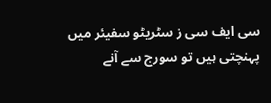سی ایف سی ز سٹریٹو سفیئر میں پہنچتی ہیں تو سورج سے آنے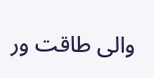والی طاقت ور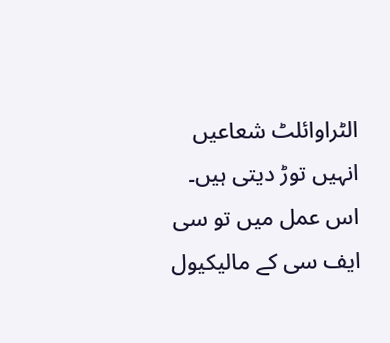الٹراوائلٹ شعاعیں انہیں توڑ دیتی ہیں۔ اس عمل میں تو سی ایف سی کے مالیکیول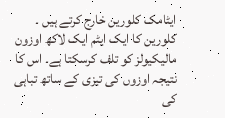ایٹامک کلورین خارج کرتے ہیں ۔ کلورین کا ایک ایٹم ایک لاکھ اوزون مالیکیولز کو تلف کرسکتا ہے۔ اس کا نتیجہ اوزوں کی تیزی کے ساتھ تباہی کی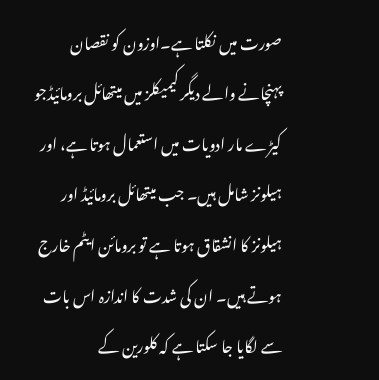صورت میں نکلتا ہے۔اوزون کو نقصان پہنچانے والے دیگر کیمیکلز میں میتھائل برومائیڈجو کیڑے مار ادویات میں استعمال ہوتا ہے، اور ہیلونز شامل ہیں۔ جب میتھائل برومائیڈ اور ہیلونز کا انشقاق ہوتا ہے تو برومائن ایٹم خارج ہوتے ہیں۔ ان کی شدت کا اندازہ اس بات سے لگایا جا سکتا ہے کہ کلورین کے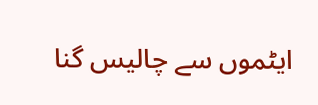ایٹموں سے چالیس گنا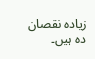زیادہ نقصان دہ ہیں۔